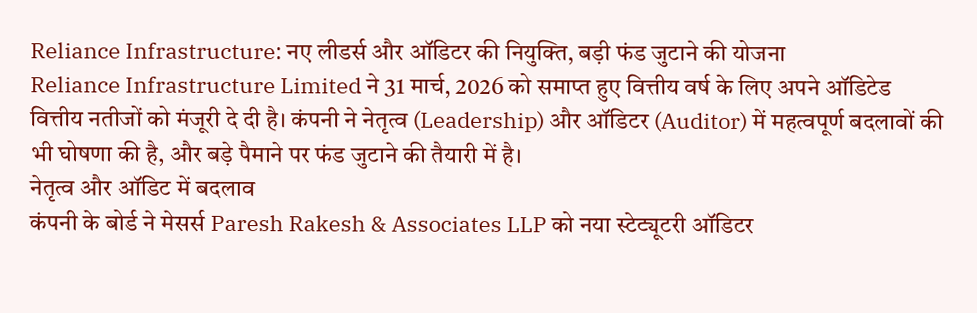Reliance Infrastructure: नए लीडर्स और ऑडिटर की नियुक्ति, बड़ी फंड जुटाने की योजना
Reliance Infrastructure Limited ने 31 मार्च, 2026 को समाप्त हुए वित्तीय वर्ष के लिए अपने ऑडिटेड वित्तीय नतीजों को मंजूरी दे दी है। कंपनी ने नेतृत्व (Leadership) और ऑडिटर (Auditor) में महत्वपूर्ण बदलावों की भी घोषणा की है, और बड़े पैमाने पर फंड जुटाने की तैयारी में है।
नेतृत्व और ऑडिट में बदलाव
कंपनी के बोर्ड ने मेसर्स Paresh Rakesh & Associates LLP को नया स्टेट्यूटरी ऑडिटर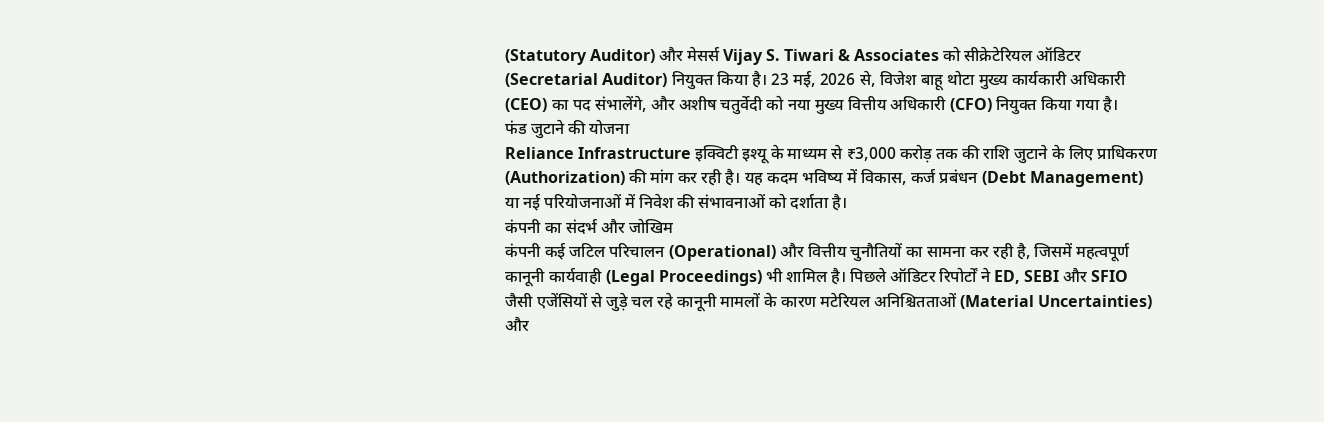(Statutory Auditor) और मेसर्स Vijay S. Tiwari & Associates को सीक्रेटेरियल ऑडिटर (Secretarial Auditor) नियुक्त किया है। 23 मई, 2026 से, विजेश बाहू थोटा मुख्य कार्यकारी अधिकारी (CEO) का पद संभालेंगे, और अशीष चतुर्वेदी को नया मुख्य वित्तीय अधिकारी (CFO) नियुक्त किया गया है।
फंड जुटाने की योजना
Reliance Infrastructure इक्विटी इश्यू के माध्यम से ₹3,000 करोड़ तक की राशि जुटाने के लिए प्राधिकरण (Authorization) की मांग कर रही है। यह कदम भविष्य में विकास, कर्ज प्रबंधन (Debt Management) या नई परियोजनाओं में निवेश की संभावनाओं को दर्शाता है।
कंपनी का संदर्भ और जोखिम
कंपनी कई जटिल परिचालन (Operational) और वित्तीय चुनौतियों का सामना कर रही है, जिसमें महत्वपूर्ण कानूनी कार्यवाही (Legal Proceedings) भी शामिल है। पिछले ऑडिटर रिपोर्टों ने ED, SEBI और SFIO जैसी एजेंसियों से जुड़े चल रहे कानूनी मामलों के कारण मटेरियल अनिश्चितताओं (Material Uncertainties) और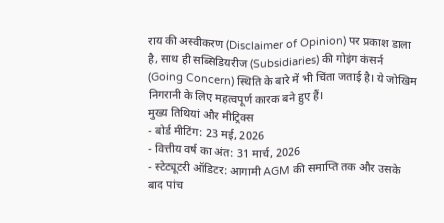राय की अस्वीकरण (Disclaimer of Opinion) पर प्रकाश डाला है, साथ ही सब्सिडियरीज (Subsidiaries) की गोइंग कंसर्न (Going Concern) स्थिति के बारे में भी चिंता जताई है। ये जोखिम निगरानी के लिए महत्वपूर्ण कारक बने हुए हैं।
मुख्य तिथियां और मीट्रिक्स
- बोर्ड मीटिंग: 23 मई, 2026
- वित्तीय वर्ष का अंत: 31 मार्च, 2026
- स्टेट्यूटरी ऑडिटर: आगामी AGM की समाप्ति तक और उसके बाद पांच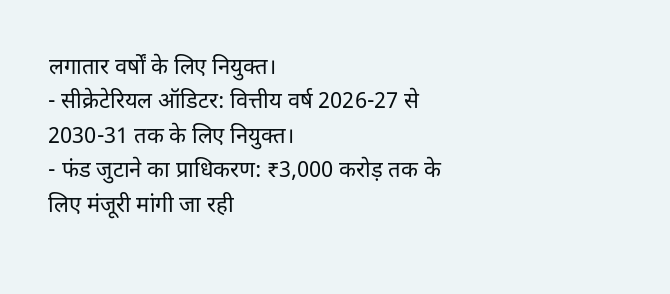लगातार वर्षों के लिए नियुक्त।
- सीक्रेटेरियल ऑडिटर: वित्तीय वर्ष 2026-27 से 2030-31 तक के लिए नियुक्त।
- फंड जुटाने का प्राधिकरण: ₹3,000 करोड़ तक के लिए मंजूरी मांगी जा रही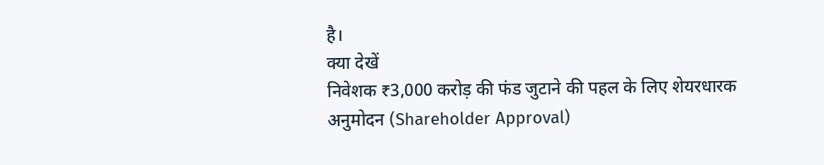है।
क्या देखें
निवेशक ₹3,000 करोड़ की फंड जुटाने की पहल के लिए शेयरधारक अनुमोदन (Shareholder Approval)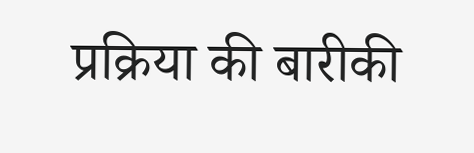प्रक्रिया की बारीकी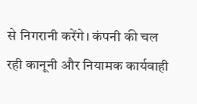से निगरानी करेंगे। कंपनी की चल रही कानूनी और नियामक कार्यवाही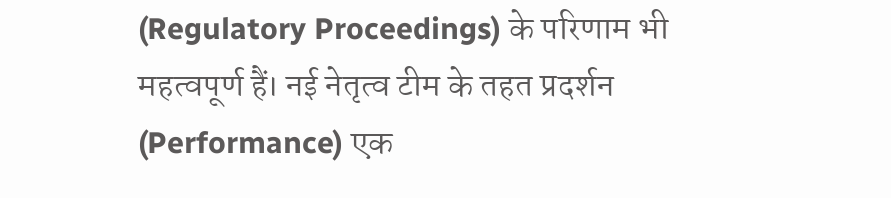(Regulatory Proceedings) के परिणाम भी महत्वपूर्ण हैं। नई नेतृत्व टीम के तहत प्रदर्शन (Performance) एक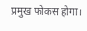प्रमुख फोकस होगा।